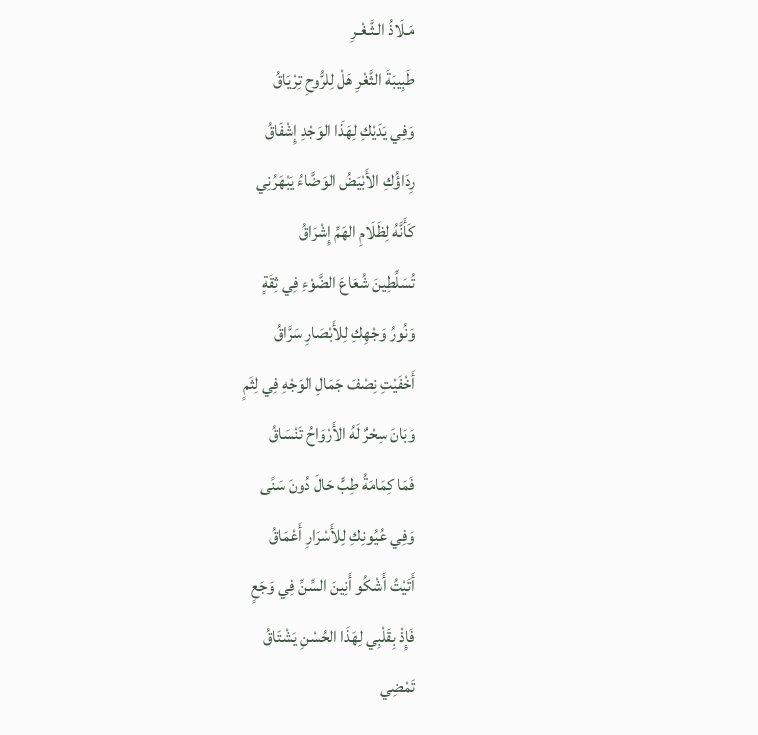مَـلَاذُ الـثَّـغْـرِ
طَبِيبَةَ الثَّغْرِ هَلْ لِلرُّوحِ تِرْيَاقُ
وَفِي يَدَيْكِ لِهَذَا الوَجْدِ إِشْفَاقُ
رِدَاؤُكِ الأَبْيَضُ الوَضَّاءُ يَبْهَرُنِي
كَأَنَّهُ لِظَلَامِ الهَمِّ إِشْرَاقُ
تُسَلِّطِينَ شُعَاعَ الضَّوْءِ فِي ثِقَةٍ
وَنُورُ وَجْهِكِ لِلأَبْصَارِ سَرَّاقُ
أَخْفَيْتِ نِصْفَ جَمَالِ الوَجْهِ فِي لِثَمٍ
وَبَانَ سِحْرٌ لَهُ الأَرْوَاحُ تَنْسَاقُ
فَمَا كِمَامَةُ طِبٍّ حَالَ دُونَ سَنًى
وَفِي عُيُونِكِ لِلأَسْرَارِ أَعْمَاقُ
أَتَيْتُ أَشْكُو أَنِينَ السِّنِّ فِي وَجَعٍ
فَإِذْ بِقَلْبِي لِهَذَا الحُسْنِ يَشْتَاقُ
تَمْضِي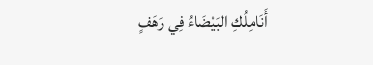أَنَامِلُكِ البَيْضَاءُ فِي رَهَفٍ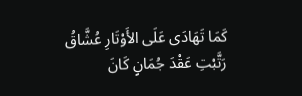كَمَا تَهَادَى عَلَى الأَوْتَارِ عُشَّاقُ
رَتَّبْتِ عَقْدَ جُمَانٍ كَانَ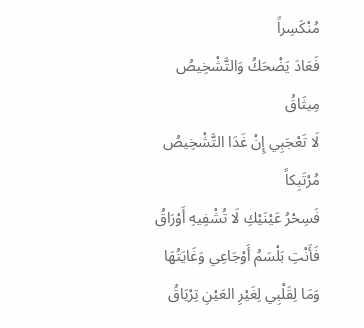مُنْكَسِراً
فَعَادَ يَضْحَكُ وَالتَّشْخِيصُ مِيثَاقُ
لَا تَعْجَبِي إِنْ غَدَا التَّشْخِيصُ مُرْتَبِكاً
فَسِحْرُ عَيْنَيْكِ لَا تُشْفِيهِ أَوْرَاقُ
فَأَنْتِ بَلْسَمُ أَوْجَاعِي وَغَايَتُهَا
وَمَا لِقَلْبِي لِغَيْرِ العَيْنِ تِرْيَاقُ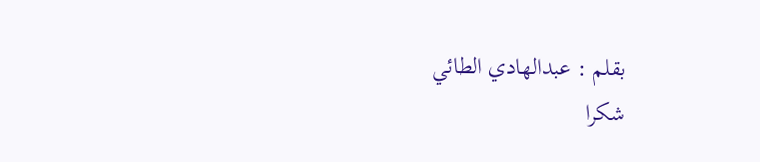بقلم : عبدالهادي الطائي
شكرا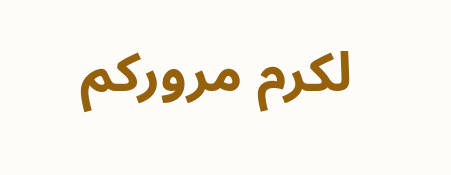لكرم مروركم